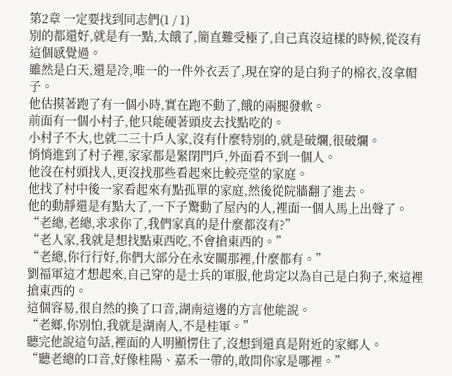第2章 一定要找到同志們(1 / 1)
別的都還好,就是有一點,太餓了,簡直難受極了,自己真沒這樣的時候,從沒有這個感覺過。
雖然是白天,還是冷,唯一的一件外衣丟了,現在穿的是白狗子的棉衣,沒拿帽子。
他估摸著跑了有一個小時,實在跑不動了,餓的兩腿發軟。
前面有一個小村子,他只能硬著頭皮去找點吃的。
小村子不大,也就二三十戶人家,沒有什麼特別的,就是破爛,很破爛。
悄悄進到了村子裡,家家都是緊閉門戶,外面看不到一個人。
他沒在村頭找人,更沒找那些看起來比較亮堂的家庭。
他找了村中後一家看起來有點孤單的家庭,然後從院牆翻了進去。
他的動靜還是有點大了,一下子驚動了屋內的人,裡面一個人馬上出聲了。
“老總,老總,求求你了,我們家真的是什麼都沒有?”
“老人家,我就是想找點東西吃,不會搶東西的。”
“老總,你行行好,你們大部分在永安關那裡,什麼都有。”
劉福軍這才想起來,自己穿的是士兵的軍服,他肯定以為自己是白狗子,來這裡搶東西的。
這個容易,很自然的換了口音,湖南這邊的方言他能說。
“老鄉,你別怕,我就是湖南人,不是桂軍。”
聽完他說這句話,裡面的人明顯愣住了,沒想到還真是附近的家鄉人。
“聽老總的口音,好像桂陽、嘉禾一帶的,敢問你家是哪裡。”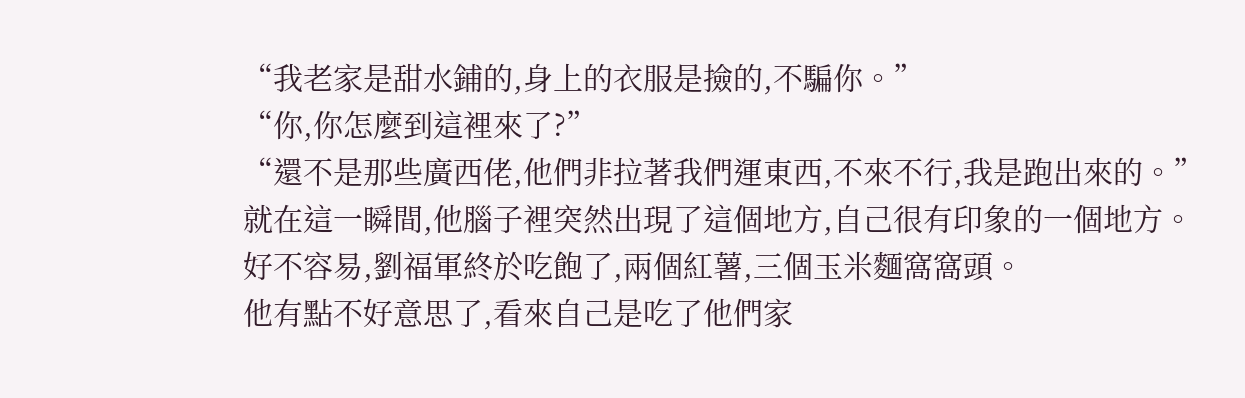“我老家是甜水鋪的,身上的衣服是撿的,不騙你。”
“你,你怎麼到這裡來了?”
“還不是那些廣西佬,他們非拉著我們運東西,不來不行,我是跑出來的。”
就在這一瞬間,他腦子裡突然出現了這個地方,自己很有印象的一個地方。
好不容易,劉福軍終於吃飽了,兩個紅薯,三個玉米麵窩窩頭。
他有點不好意思了,看來自己是吃了他們家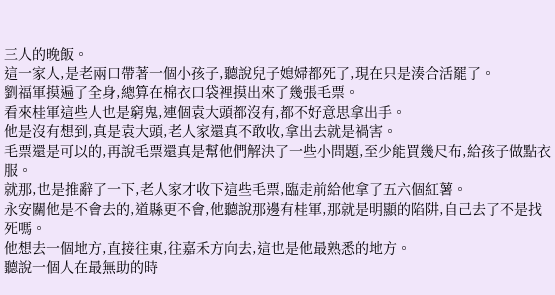三人的晚飯。
這一家人,是老兩口帶著一個小孩子,聽說兒子媳婦都死了,現在只是湊合活罷了。
劉福軍摸遍了全身,總算在棉衣口袋裡摸出來了幾張毛票。
看來桂軍這些人也是窮鬼,連個袁大頭都沒有,都不好意思拿出手。
他是沒有想到,真是袁大頭,老人家還真不敢收,拿出去就是禍害。
毛票還是可以的,再說毛票還真是幫他們解決了一些小問題,至少能買幾尺布,給孩子做點衣服。
就那,也是推辭了一下,老人家才收下這些毛票,臨走前給他拿了五六個紅薯。
永安關他是不會去的,道縣更不會,他聽說那邊有桂軍,那就是明顯的陷阱,自己去了不是找死嗎。
他想去一個地方,直接往東,往嘉禾方向去,這也是他最熟悉的地方。
聽說一個人在最無助的時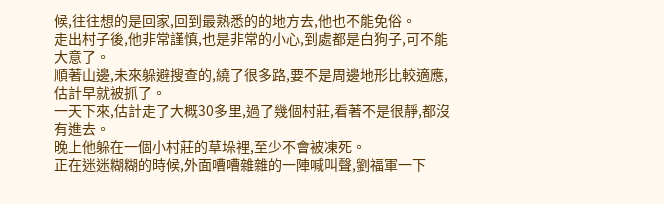候,往往想的是回家,回到最熟悉的的地方去,他也不能免俗。
走出村子後,他非常謹慎,也是非常的小心,到處都是白狗子,可不能大意了。
順著山邊,未來躲避搜查的,繞了很多路,要不是周邊地形比較適應,估計早就被抓了。
一天下來,估計走了大概30多里,過了幾個村莊,看著不是很靜,都沒有進去。
晚上他躲在一個小村莊的草垛裡,至少不會被凍死。
正在迷迷糊糊的時候,外面嘈嘈雜雜的一陣喊叫聲,劉福軍一下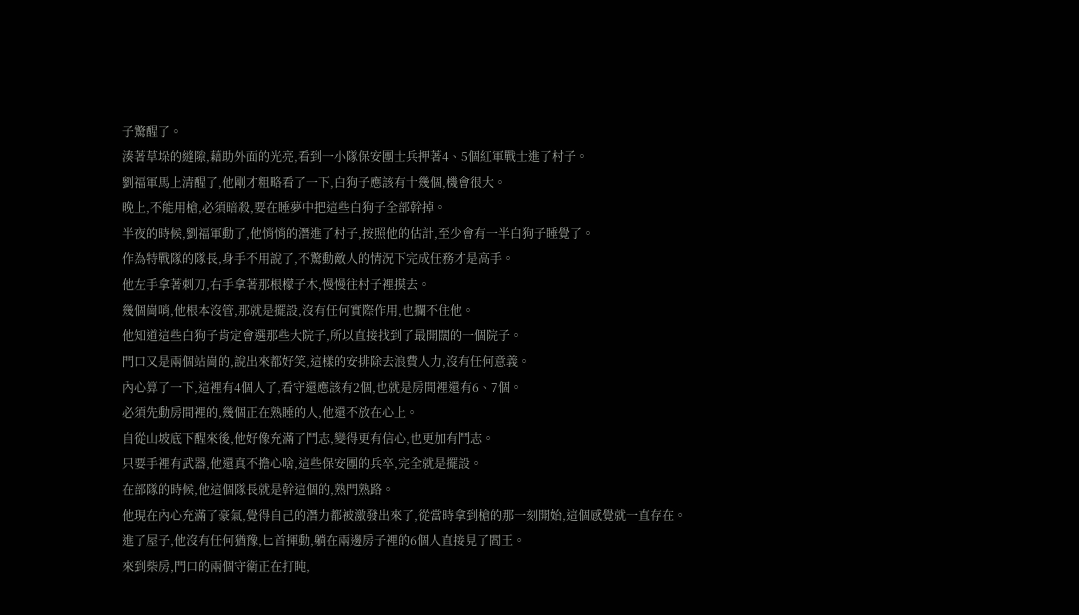子驚醒了。
湊著草垛的縫隙,藉助外面的光亮,看到一小隊保安團士兵押著4、5個紅軍戰士進了村子。
劉福軍馬上清醒了,他剛才粗略看了一下,白狗子應該有十幾個,機會很大。
晚上,不能用槍,必須暗殺,要在睡夢中把這些白狗子全部幹掉。
半夜的時候,劉福軍動了,他悄悄的潛進了村子,按照他的估計,至少會有一半白狗子睡覺了。
作為特戰隊的隊長,身手不用說了,不驚動敵人的情況下完成任務才是高手。
他左手拿著刺刀,右手拿著那根檬子木,慢慢往村子裡摸去。
幾個崗哨,他根本沒管,那就是擺設,沒有任何實際作用,也攔不住他。
他知道這些白狗子肯定會選那些大院子,所以直接找到了最開闊的一個院子。
門口又是兩個站崗的,說出來都好笑,這樣的安排除去浪費人力,沒有任何意義。
內心算了一下,這裡有4個人了,看守還應該有2個,也就是房間裡還有6、7個。
必須先動房間裡的,幾個正在熟睡的人,他還不放在心上。
自從山坡底下醒來後,他好像充滿了鬥志,變得更有信心,也更加有鬥志。
只要手裡有武器,他還真不擔心啥,這些保安團的兵卒,完全就是擺設。
在部隊的時候,他這個隊長就是幹這個的,熟門熟路。
他現在內心充滿了豪氣,覺得自己的潛力都被激發出來了,從當時拿到槍的那一刻開始,這個感覺就一直存在。
進了屋子,他沒有任何猶豫,匕首揮動,躺在兩邊房子裡的6個人直接見了閻王。
來到柴房,門口的兩個守衛正在打盹,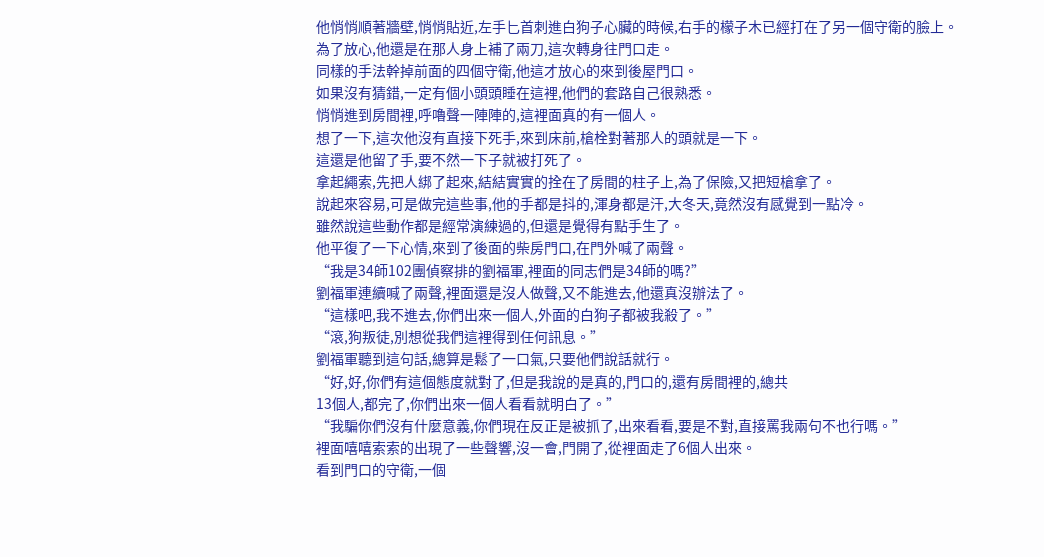他悄悄順著牆壁,悄悄貼近,左手匕首刺進白狗子心臟的時候,右手的檬子木已經打在了另一個守衛的臉上。
為了放心,他還是在那人身上補了兩刀,這次轉身往門口走。
同樣的手法幹掉前面的四個守衛,他這才放心的來到後屋門口。
如果沒有猜錯,一定有個小頭頭睡在這裡,他們的套路自己很熟悉。
悄悄進到房間裡,呼嚕聲一陣陣的,這裡面真的有一個人。
想了一下,這次他沒有直接下死手,來到床前,槍栓對著那人的頭就是一下。
這還是他留了手,要不然一下子就被打死了。
拿起繩索,先把人綁了起來,結結實實的拴在了房間的柱子上,為了保險,又把短槍拿了。
說起來容易,可是做完這些事,他的手都是抖的,渾身都是汗,大冬天,竟然沒有感覺到一點冷。
雖然說這些動作都是經常演練過的,但還是覺得有點手生了。
他平復了一下心情,來到了後面的柴房門口,在門外喊了兩聲。
“我是34師102團偵察排的劉福軍,裡面的同志們是34師的嗎?”
劉福軍連續喊了兩聲,裡面還是沒人做聲,又不能進去,他還真沒辦法了。
“這樣吧,我不進去,你們出來一個人,外面的白狗子都被我殺了。”
“滾,狗叛徒,別想從我們這裡得到任何訊息。”
劉福軍聽到這句話,總算是鬆了一口氣,只要他們說話就行。
“好,好,你們有這個態度就對了,但是我說的是真的,門口的,還有房間裡的,總共
13個人,都完了,你們出來一個人看看就明白了。”
“我騙你們沒有什麼意義,你們現在反正是被抓了,出來看看,要是不對,直接罵我兩句不也行嗎。”
裡面嘻嘻索索的出現了一些聲響,沒一會,門開了,從裡面走了6個人出來。
看到門口的守衛,一個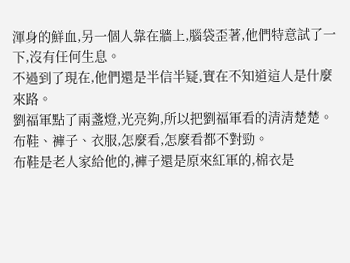渾身的鮮血,另一個人靠在牆上,腦袋歪著,他們特意試了一下,沒有任何生息。
不過到了現在,他們還是半信半疑,實在不知道這人是什麼來路。
劉福軍點了兩盞燈,光亮夠,所以把劉福軍看的清清楚楚。
布鞋、褲子、衣服,怎麼看,怎麼看都不對勁。
布鞋是老人家給他的,褲子還是原來紅軍的,棉衣是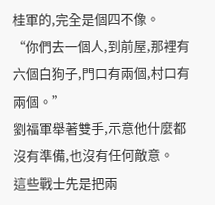桂軍的,完全是個四不像。
“你們去一個人,到前屋,那裡有六個白狗子,門口有兩個,村口有兩個。”
劉福軍舉著雙手,示意他什麼都沒有準備,也沒有任何敵意。
這些戰士先是把兩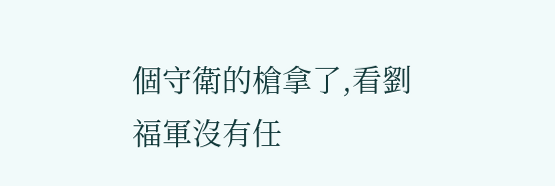個守衛的槍拿了,看劉福軍沒有任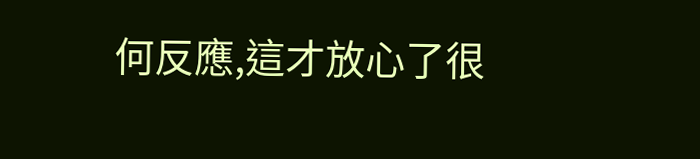何反應,這才放心了很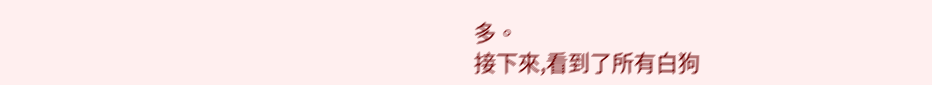多。
接下來,看到了所有白狗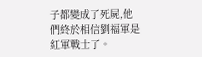子都變成了死屍,他們終於相信劉福軍是紅軍戰士了。